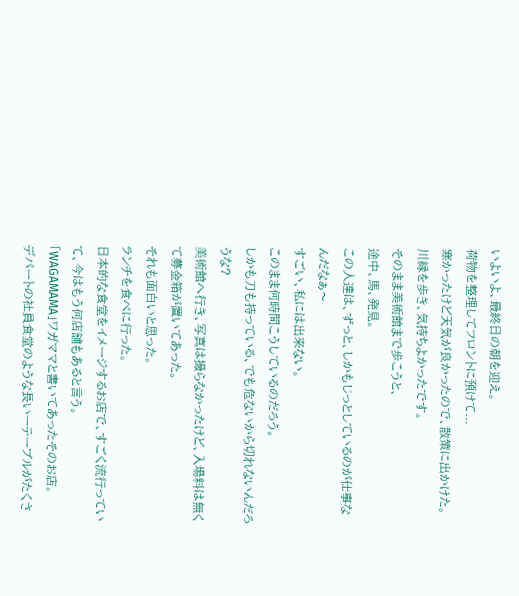いよいよ、最終日の朝を迎え。
荷物を整理してフロントに預けて...
寒かったけど天気が良かったので、散策に出かけた。
川縁を歩き、気持ちよかったです。
そのまま美術館まで歩こうと、
途中、馬、発見。
この人達は、ずっと、しかもじっとしているのが仕事なんだなぁ〜
すごい、私には出来ない。
このまま何時間こうしているのだろう。
しかも刀も持っている、でも危ないから切れないんだろうな?
美術館へ行き、写真は撮らなかったけど、入場料は無くて募金箱が置いてあった。
それも面白いと思った。
ランチを食べに行った。
日本的な食堂をイメージするお店で、すごく流行っていて、今はもう何店舗もあると言う。
「WAGAMAMA」ワガママと書いてあったそのお店。
デパートの社員食堂のような長いーテーブルがたくさ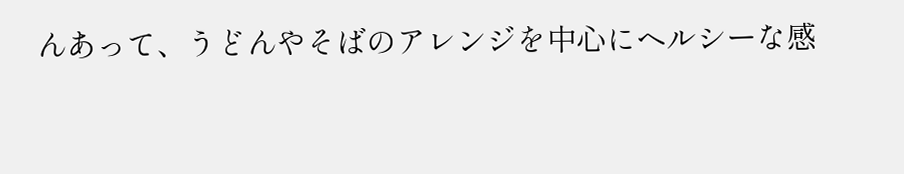んあって、うどんやそばのアレンジを中心にヘルシーな感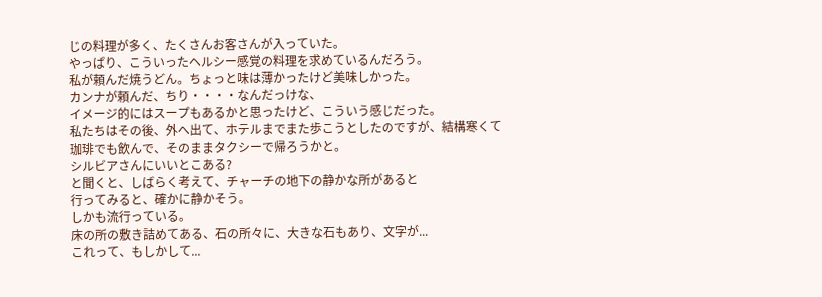じの料理が多く、たくさんお客さんが入っていた。
やっぱり、こういったヘルシー感覚の料理を求めているんだろう。
私が頼んだ焼うどん。ちょっと味は薄かったけど美味しかった。
カンナが頼んだ、ちり・・・・なんだっけな、
イメージ的にはスープもあるかと思ったけど、こういう感じだった。
私たちはその後、外へ出て、ホテルまでまた歩こうとしたのですが、結構寒くて
珈琲でも飲んで、そのままタクシーで帰ろうかと。
シルビアさんにいいとこある?
と聞くと、しばらく考えて、チャーチの地下の静かな所があると
行ってみると、確かに静かそう。
しかも流行っている。
床の所の敷き詰めてある、石の所々に、大きな石もあり、文字が...
これって、もしかして...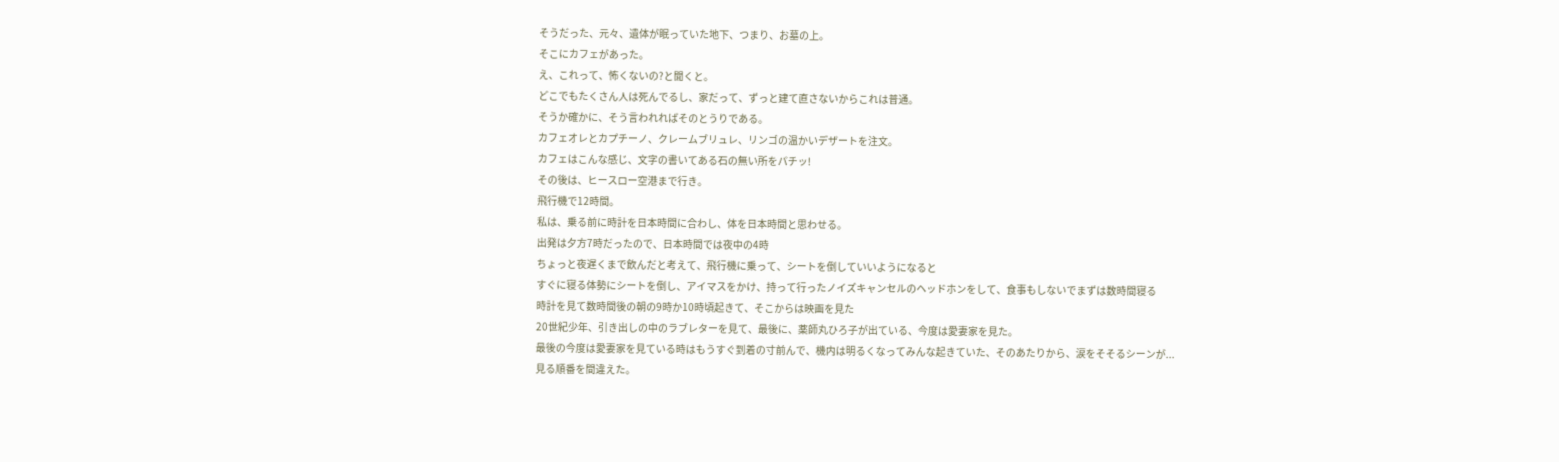そうだった、元々、遺体が眠っていた地下、つまり、お墓の上。
そこにカフェがあった。
え、これって、怖くないの?と聞くと。
どこでもたくさん人は死んでるし、家だって、ずっと建て直さないからこれは普通。
そうか確かに、そう言われればそのとうりである。
カフェオレとカプチーノ、クレームブリュレ、リンゴの温かいデザートを注文。
カフェはこんな感じ、文字の書いてある石の無い所をパチッ!
その後は、ヒースロー空港まで行き。
飛行機で12時間。
私は、乗る前に時計を日本時間に合わし、体を日本時間と思わせる。
出発は夕方7時だったので、日本時間では夜中の4時
ちょっと夜遅くまで飲んだと考えて、飛行機に乗って、シートを倒していいようになると
すぐに寝る体勢にシートを倒し、アイマスをかけ、持って行ったノイズキャンセルのヘッドホンをして、食事もしないでまずは数時間寝る
時計を見て数時間後の朝の9時か10時頃起きて、そこからは映画を見た
20世紀少年、引き出しの中のラブレターを見て、最後に、薬師丸ひろ子が出ている、今度は愛妻家を見た。
最後の今度は愛妻家を見ている時はもうすぐ到着の寸前んで、機内は明るくなってみんな起きていた、そのあたりから、涙をそそるシーンが...
見る順番を間違えた。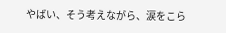やばい、そう考えながら、涙をこら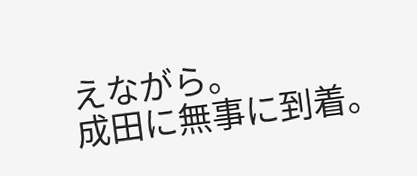えながら。
成田に無事に到着。